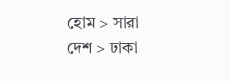হোম > সারা দেশ > ঢাকা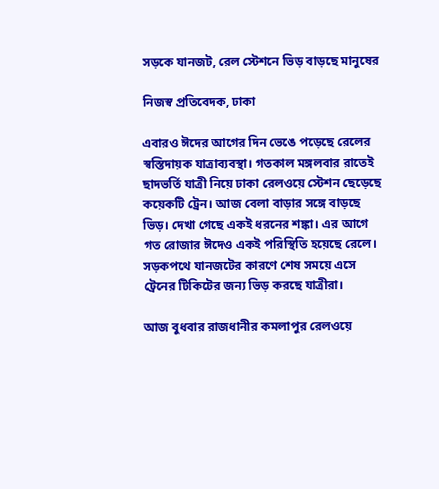সড়কে যানজট, রেল স্টেশনে ভিড় বাড়ছে মানুষের

নিজস্ব প্রতিবেদক, ঢাকা

এবারও ঈদের আগের দিন ভেঙে পড়েছে রেলের স্বস্তিদায়ক যাত্রাব্যবস্থা। গতকাল মঙ্গলবার রাতেই ছাদভর্তি যাত্রী নিয়ে ঢাকা রেলওয়ে স্টেশন ছেড়েছে কয়েকটি ট্রেন। আজ বেলা বাড়ার সঙ্গে বাড়ছে ভিড়। দেখা গেছে একই ধরনের শঙ্কা। এর আগে গত রোজার ঈদেও একই পরিস্থিতি হয়েছে রেলে। সড়কপথে যানজটের কারণে শেষ সময়ে এসে ট্রেনের টিকিটের জন্য ভিড় করছে যাত্রীরা।

আজ বুধবার রাজধানীর কমলাপুর রেলওয়ে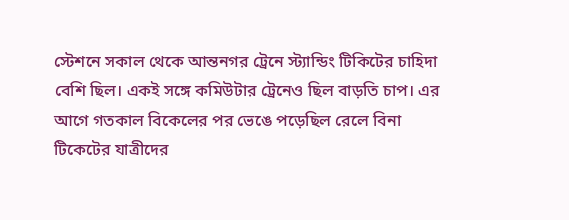স্টেশনে সকাল থেকে আন্তনগর ট্রেনে স্ট্যান্ডিং টিকিটের চাহিদা বেশি ছিল। একই সঙ্গে কমিউটার ট্রেনেও ছিল বাড়তি চাপ। এর আগে গতকাল বিকেলের পর ভেঙে পড়েছিল রেলে বিনা টিকেটের যাত্রীদের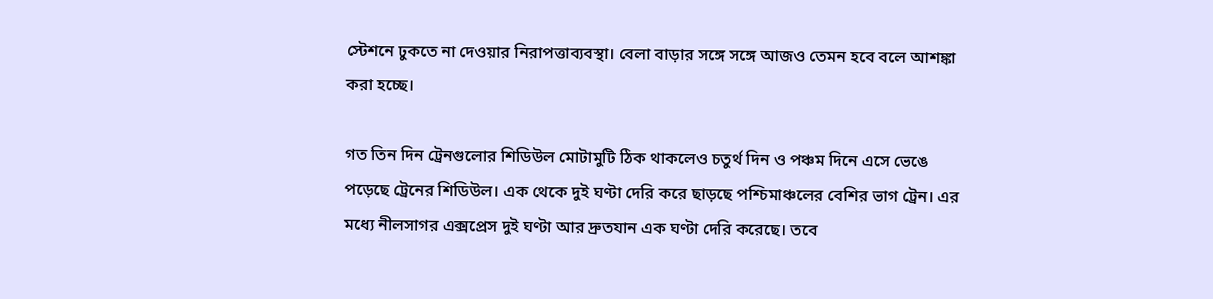স্টেশনে ঢুকতে না দেওয়ার নিরাপত্তাব্যবস্থা। বেলা বাড়ার সঙ্গে সঙ্গে আজও তেমন হবে বলে আশঙ্কা করা হচ্ছে।

গত তিন দিন ট্রেনগুলোর শিডিউল মোটামুটি ঠিক থাকলেও চতুর্থ দিন ও পঞ্চম দিনে এসে ভেঙে পড়েছে ট্রেনের শিডিউল। এক থেকে দুই ঘণ্টা দেরি করে ছাড়ছে পশ্চিমাঞ্চলের বেশির ভাগ ট্রেন। এর মধ্যে নীলসাগর এক্সপ্রেস দুই ঘণ্টা আর দ্রুতযান এক ঘণ্টা দেরি করেছে। তবে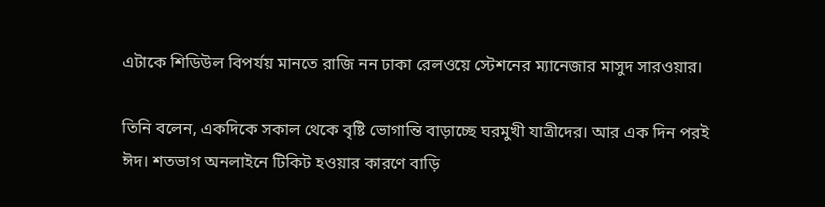এটাকে শিডিউল বিপর্যয় মানতে রাজি নন ঢাকা রেলওয়ে স্টেশনের ম্যানেজার মাসুদ সারওয়ার।

তিনি বলেন, একদিকে সকাল থেকে বৃষ্টি ভোগান্তি বাড়াচ্ছে ঘরমুখী যাত্রীদের। আর এক দিন পরই ঈদ। শতভাগ অনলাইনে টিকিট হওয়ার কারণে বাড়ি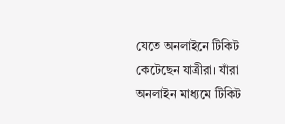যেতে অনলাইনে টিকিট কেটেছেন যাত্রীরা। যাঁরা অনলাইন মাধ্যমে টিকিট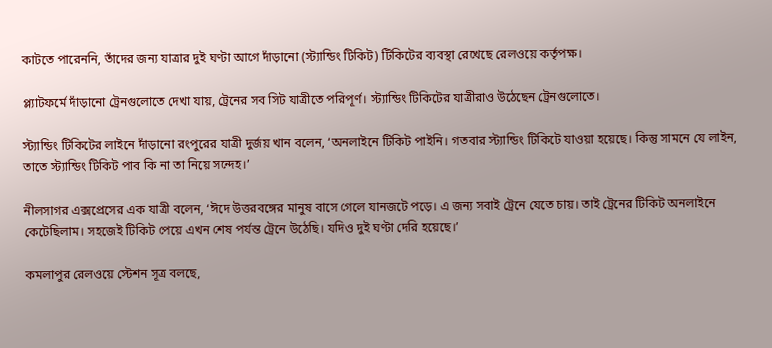কাটতে পারেননি, তাঁদের জন্য যাত্রার দুই ঘণ্টা আগে দাঁড়ানো (স্ট্যান্ডিং টিকিট) টিকিটের ব্যবস্থা রেখেছে রেলওয়ে কর্তৃপক্ষ।

প্ল্যাটফর্মে দাঁড়ানো ট্রেনগুলোতে দেখা যায়, ট্রেনের সব সিট যাত্রীতে পরিপূর্ণ। স্ট্যান্ডিং টিকিটের যাত্রীরাও উঠেছেন ট্রেনগুলোতে।

স্ট্যান্ডিং টিকিটের লাইনে দাঁড়ানো রংপুরের যাত্রী দুর্জয় খান বলেন, ‘অনলাইনে টিকিট পাইনি। গতবার স্ট্যান্ডিং টিকিটে যাওয়া হয়েছে। কিন্তু সামনে যে লাইন, তাতে স্ট্যান্ডিং টিকিট পাব কি না তা নিয়ে সন্দেহ।’

নীলসাগর এক্সপ্রেসের এক যাত্রী বলেন, ‘ঈদে উত্তরবঙ্গের মানুষ বাসে গেলে যানজটে পড়ে। এ জন্য সবাই ট্রেনে যেতে চায়। তাই ট্রেনের টিকিট অনলাইনে কেটেছিলাম। সহজেই টিকিট পেয়ে এখন শেষ পর্যন্ত ট্রেনে উঠেছি। যদিও দুই ঘণ্টা দেরি হয়েছে।’

কমলাপুর রেলওয়ে স্টেশন সূত্র বলছে,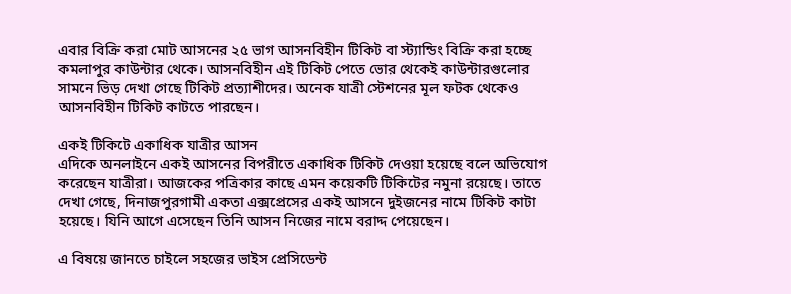এবার বিক্রি করা মোট আসনের ২৫ ভাগ আসনবিহীন টিকিট বা স্ট্যান্ডিং বিক্রি করা হচ্ছে কমলাপুর কাউন্টার থেকে। আসনবিহীন এই টিকিট পেতে ভোর থেকেই কাউন্টারগুলোর সামনে ভিড় দেখা গেছে টিকিট প্রত্যাশীদের। অনেক যাত্রী স্টেশনের মূল ফটক থেকেও আসনবিহীন টিকিট কাটতে পারছেন।

একই টিকিটে একাধিক যাত্রীর আসন
এদিকে অনলাইনে একই আসনের বিপরীতে একাধিক টিকিট দেওয়া হয়েছে বলে অভিযোগ করেছেন যাত্রীরা। আজকের পত্রিকার কাছে এমন কয়েকটি টিকিটের নমুনা রয়েছে। তাতে দেখা গেছে, দিনাজপুরগামী একতা এক্সপ্রেসের একই আসনে দুইজনের নামে টিকিট কাটা হয়েছে। যিনি আগে এসেছেন তিনি আসন নিজের নামে বরাদ্দ পেয়েছেন।

এ বিষয়ে জানতে চাইলে সহজের ভাইস প্রেসিডেন্ট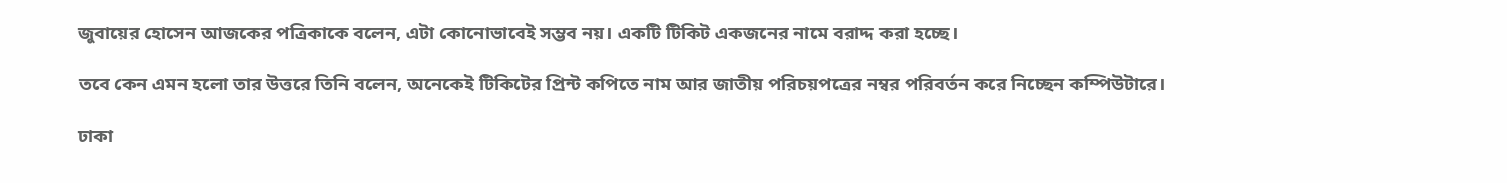জুবায়ের হোসেন আজকের পত্রিকাকে বলেন, এটা কোনোভাবেই সম্ভব নয়। একটি টিকিট একজনের নামে বরাদ্দ করা হচ্ছে।

তবে কেন এমন হলো তার উত্তরে তিনি বলেন, অনেকেই টিকিটের প্রিন্ট কপিতে নাম আর জাতীয় পরিচয়পত্রের নম্বর পরিবর্তন করে নিচ্ছেন কম্পিউটারে।

ঢাকা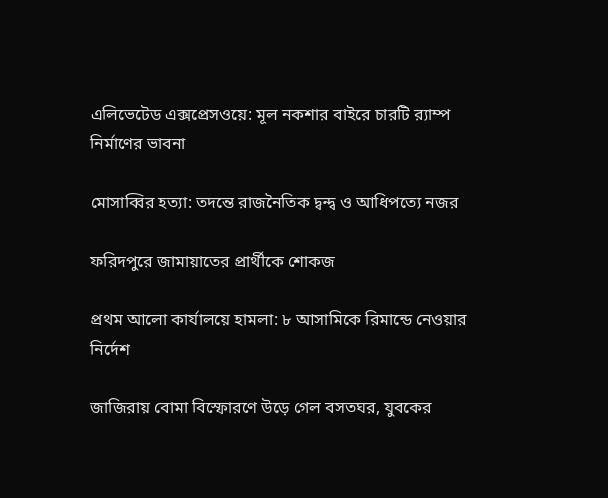এলিভেটেড এক্সপ্রেসওয়ে: মূল নকশার বাইরে চারটি র‍্যাম্প নির্মাণের ভাবনা

মোসাব্বির হত্যা: তদন্তে রাজনৈতিক দ্বন্দ্ব ও আধিপত্যে নজর

ফরিদপুরে জামায়াতের প্রার্থীকে শোকজ

প্রথম আলো কার্যালয়ে হামলা: ৮ আসামিকে রিমান্ডে নেওয়ার নির্দেশ

জাজিরায় বোমা বিস্ফোরণে উড়ে গেল বসতঘর, যুবকের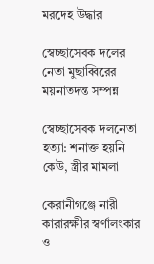মরদেহ উদ্ধার

স্বেচ্ছাসেবক দলের নেতা মুছাব্বিরের ময়নাতদন্ত সম্পন্ন

স্বেচ্ছাসেবক দলনেতা হত্যা: শনাক্ত হয়নি কেউ, স্ত্রীর মামলা

কেরানীগঞ্জে নারী কারারক্ষীর স্বর্ণালংকার ও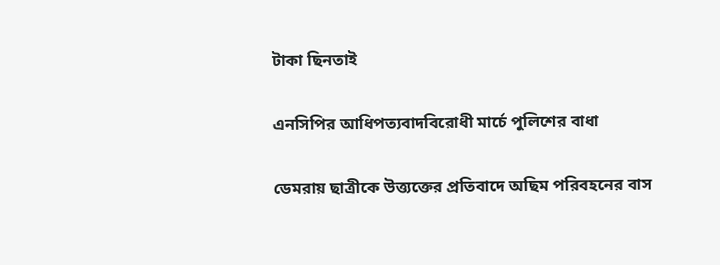টাকা ছিনতাই

এনসিপির আধিপত্যবাদবিরোধী মার্চে পুলিশের বাধা

ডেমরায় ছাত্রীকে উত্ত্যক্তের প্রতিবাদে অছিম পরিবহনের বাস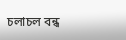চলাচল বন্ধ